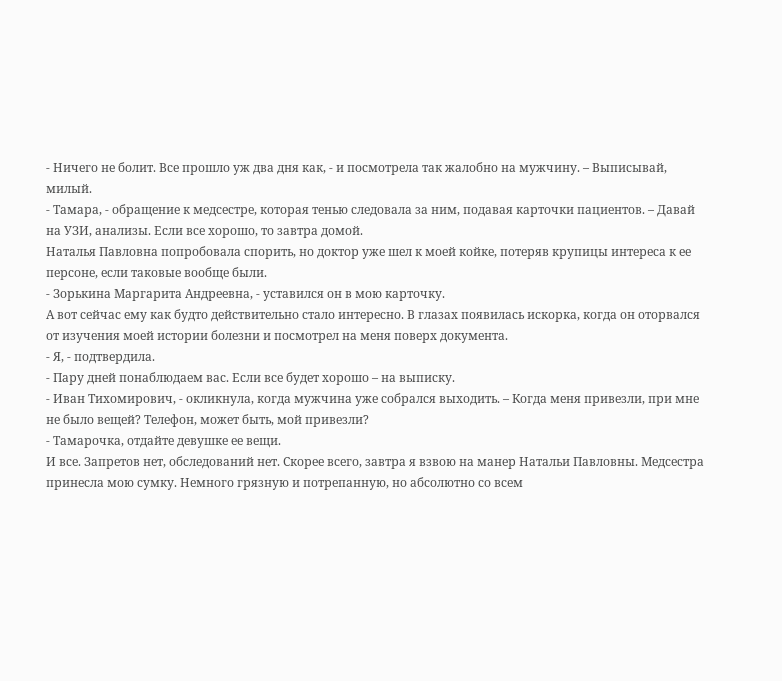- Ничего не болит. Все прошло уж два дня как, - и посмотрела так жалобно на мужчину. – Выписывай, милый.
- Тамара, - обращение к медсестре, которая тенью следовала за ним, подавая карточки пациентов. – Давай на УЗИ, анализы. Если все хорошо, то завтра домой.
Наталья Павловна попробовала спорить, но доктор уже шел к моей койке, потеряв крупицы интереса к ее персоне, если таковые вообще были.
- Зорькина Маргарита Андреевна, - уставился он в мою карточку.
А вот сейчас ему как будто действительно стало интересно. В глазах появилась искорка, когда он оторвался от изучения моей истории болезни и посмотрел на меня поверх документа.
- Я, - подтвердила.
- Пару дней понаблюдаем вас. Если все будет хорошо – на выписку.
- Иван Тихомирович, - окликнула, когда мужчина уже собрался выходить. – Когда меня привезли, при мне не было вещей? Телефон, может быть, мой привезли?
- Тамарочка, отдайте девушке ее вещи.
И все. Запретов нет, обследований нет. Скорее всего, завтра я взвою на манер Натальи Павловны. Медсестра принесла мою сумку. Немного грязную и потрепанную, но абсолютно со всем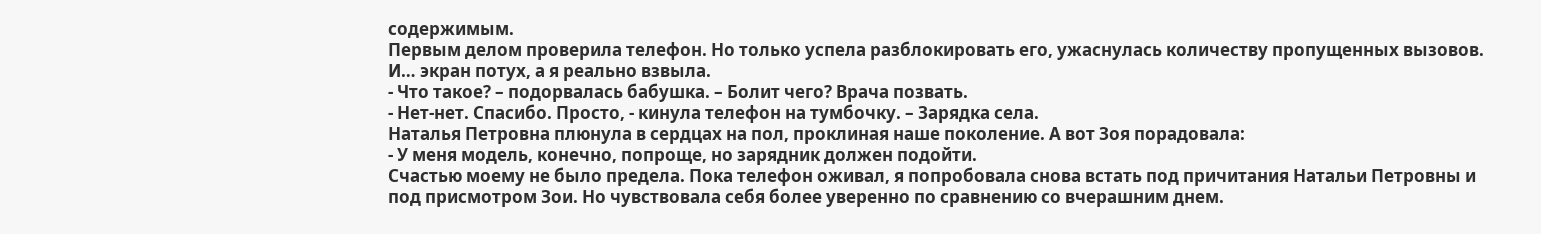содержимым.
Первым делом проверила телефон. Но только успела разблокировать его, ужаснулась количеству пропущенных вызовов. И… экран потух, а я реально взвыла.
- Что такое? – подорвалась бабушка. – Болит чего? Врача позвать.
- Нет-нет. Спасибо. Просто, - кинула телефон на тумбочку. – Зарядка села.
Наталья Петровна плюнула в сердцах на пол, проклиная наше поколение. А вот Зоя порадовала:
- У меня модель, конечно, попроще, но зарядник должен подойти.
Счастью моему не было предела. Пока телефон оживал, я попробовала снова встать под причитания Натальи Петровны и под присмотром Зои. Но чувствовала себя более уверенно по сравнению со вчерашним днем.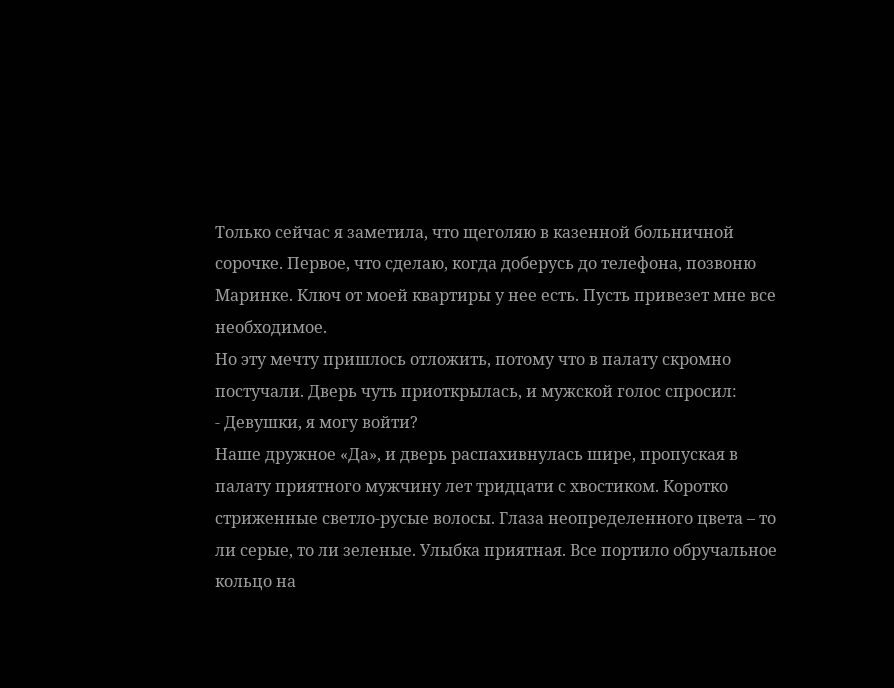Только сейчас я заметила, что щеголяю в казенной больничной сорочке. Первое, что сделаю, когда доберусь до телефона, позвоню Маринке. Ключ от моей квартиры у нее есть. Пусть привезет мне все необходимое.
Но эту мечту пришлось отложить, потому что в палату скромно постучали. Дверь чуть приоткрылась, и мужской голос спросил:
- Девушки, я могу войти?
Наше дружное «Да», и дверь распахивнулась шире, пропуская в палату приятного мужчину лет тридцати с хвостиком. Коротко стриженные светло-русые волосы. Глаза неопределенного цвета – то ли серые, то ли зеленые. Улыбка приятная. Все портило обручальное кольцо на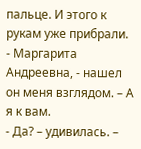пальце. И этого к рукам уже прибрали.
- Маргарита Андреевна, - нашел он меня взглядом. – А я к вам.
- Да? – удивилась. –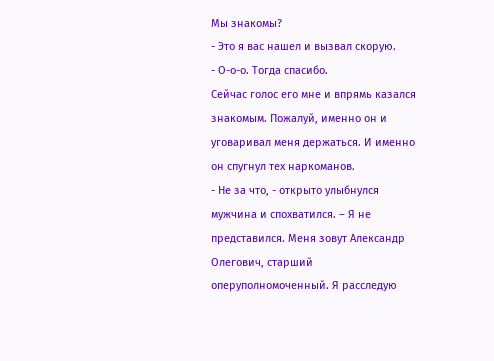Мы знакомы?
- Это я вас нашел и вызвал скорую.
- О-о-о. Тогда спасибо.
Сейчас голос его мне и впрямь казался знакомым. Пожалуй, именно он и уговаривал меня держаться. И именно он спугнул тех наркоманов.
- Не за что, - открыто улыбнулся мужчина и спохватился. – Я не представился. Меня зовут Александр Олегович, старший оперуполномоченный. Я расследую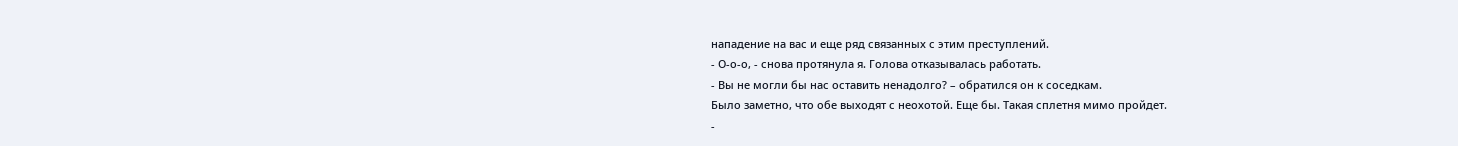нападение на вас и еще ряд связанных с этим преступлений.
- О-о-о, - снова протянула я. Голова отказывалась работать.
- Вы не могли бы нас оставить ненадолго? – обратился он к соседкам.
Было заметно, что обе выходят с неохотой. Еще бы. Такая сплетня мимо пройдет.
-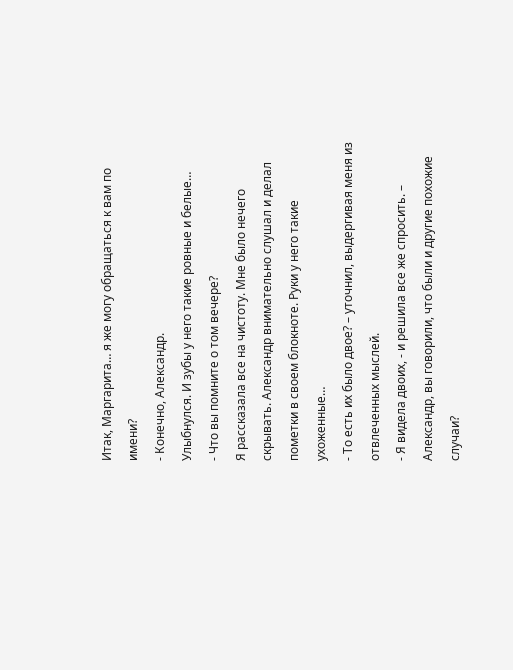Итак, Маргарита… я же могу обращаться к вам по имени?
- Конечно, Александр.
Улыбнулся. И зубы у него такие ровные и белые…
- Что вы помните о том вечере?
Я рассказала все на чистоту. Мне было нечего скрывать. Александр внимательно слушал и делал пометки в своем блокноте. Руки у него такие ухоженные…
- То есть их было двое? – уточнил, выдергивая меня из отвлеченных мыслей.
- Я видела двоих, - и решила все же спросить. – Александр, вы говорили, что были и другие похожие случаи?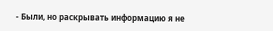- Были, но раскрывать информацию я не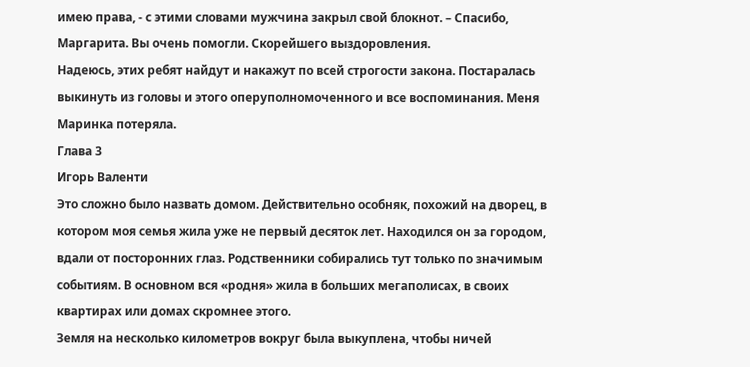имею права, - с этими словами мужчина закрыл свой блокнот. – Спасибо, Маргарита. Вы очень помогли. Скорейшего выздоровления.
Надеюсь, этих ребят найдут и накажут по всей строгости закона. Постаралась выкинуть из головы и этого оперуполномоченного и все воспоминания. Меня Маринка потеряла.
Глава 3
Игорь Валенти
Это сложно было назвать домом. Действительно особняк, похожий на дворец, в котором моя семья жила уже не первый десяток лет. Находился он за городом, вдали от посторонних глаз. Родственники собирались тут только по значимым событиям. В основном вся «родня» жила в больших мегаполисах, в своих квартирах или домах скромнее этого.
Земля на несколько километров вокруг была выкуплена, чтобы ничей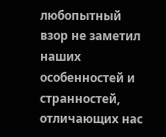любопытный взор не заметил наших особенностей и странностей, отличающих нас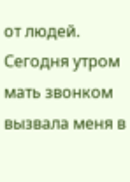от людей.
Сегодня утром мать звонком вызвала меня в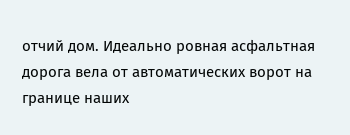отчий дом. Идеально ровная асфальтная дорога вела от автоматических ворот на границе наших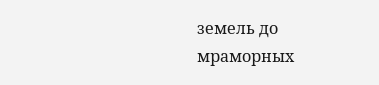земель до мраморных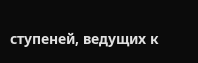ступеней, ведущих к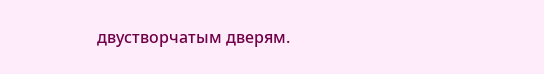двустворчатым дверям.